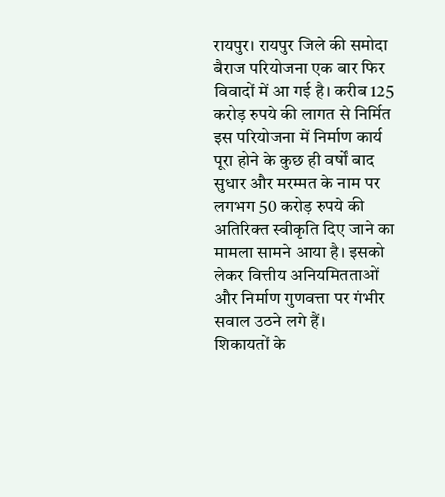रायपुर। रायपुर जिले की समोदा बैराज परियोजना एक बार फिर विवादों में आ गई है। करीब 125 करोड़ रुपये की लागत से निर्मित इस परियोजना में निर्माण कार्य पूरा होने के कुछ ही वर्षों बाद सुधार और मरम्मत के नाम पर लगभग 50 करोड़ रुपये की अतिरिक्त स्वीकृति दिए जाने का मामला सामने आया है। इसको लेकर वित्तीय अनियमितताओं और निर्माण गुणवत्ता पर गंभीर सवाल उठने लगे हैं।
शिकायतों के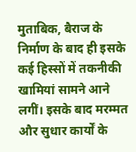मुताबिक, बैराज के निर्माण के बाद ही इसके कई हिस्सों में तकनीकी खामियां सामने आने लगीं। इसके बाद मरम्मत और सुधार कार्यों के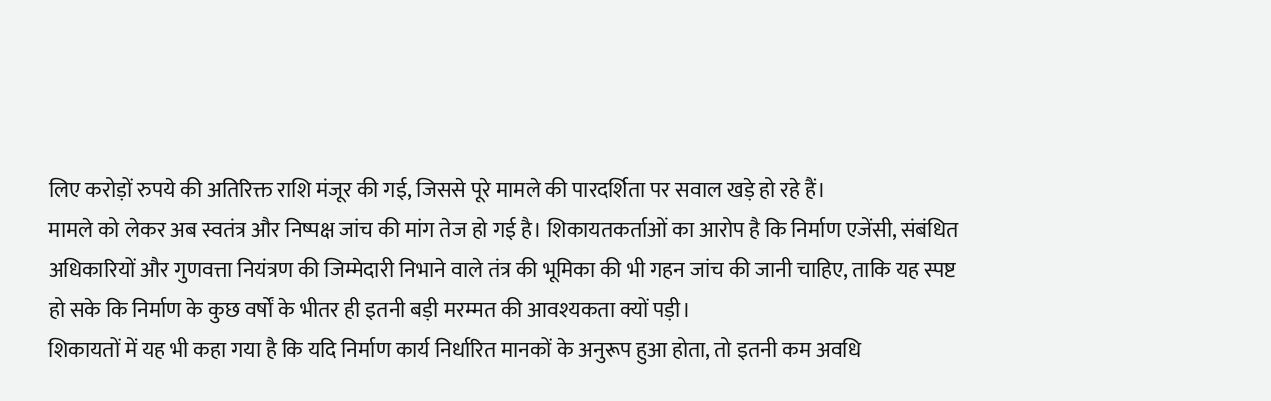लिए करोड़ों रुपये की अतिरिक्त राशि मंजूर की गई, जिससे पूरे मामले की पारदर्शिता पर सवाल खड़े हो रहे हैं।
मामले को लेकर अब स्वतंत्र और निष्पक्ष जांच की मांग तेज हो गई है। शिकायतकर्ताओं का आरोप है कि निर्माण एजेंसी, संबंधित अधिकारियों और गुणवत्ता नियंत्रण की जिम्मेदारी निभाने वाले तंत्र की भूमिका की भी गहन जांच की जानी चाहिए, ताकि यह स्पष्ट हो सके कि निर्माण के कुछ वर्षों के भीतर ही इतनी बड़ी मरम्मत की आवश्यकता क्यों पड़ी।
शिकायतों में यह भी कहा गया है कि यदि निर्माण कार्य निर्धारित मानकों के अनुरूप हुआ होता, तो इतनी कम अवधि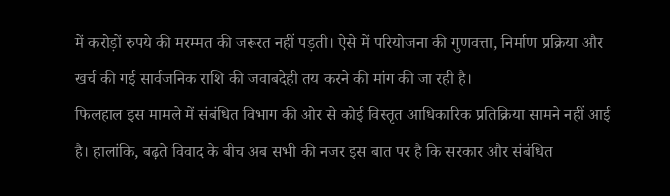में करोड़ों रुपये की मरम्मत की जरूरत नहीं पड़ती। ऐसे में परियोजना की गुणवत्ता, निर्माण प्रक्रिया और खर्च की गई सार्वजनिक राशि की जवाबदेही तय करने की मांग की जा रही है।
फिलहाल इस मामले में संबंधित विभाग की ओर से कोई विस्तृत आधिकारिक प्रतिक्रिया सामने नहीं आई है। हालांकि, बढ़ते विवाद के बीच अब सभी की नजर इस बात पर है कि सरकार और संबंधित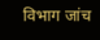विभाग जांच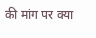की मांग पर क्या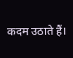कदम उठाते हैं।